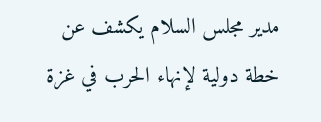مدير مجلس السلام يكشف عن خطة دولية لإنهاء الحرب في غزة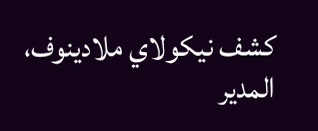كشف نيكولاي ملادينوف، المدير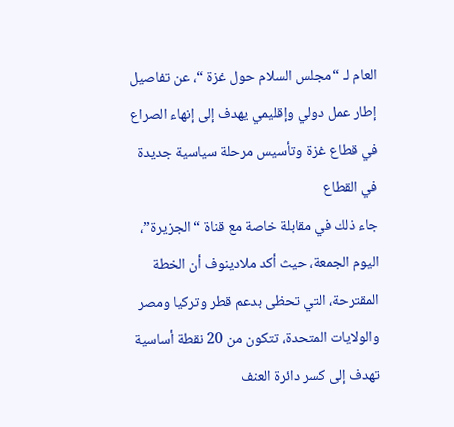العام لـ “مجلس السلام حول غزة “، عن تفاصيل إطار عمل دولي وإقليمي يهدف إلى إنهاء الصراع في قطاع غزة وتأسيس مرحلة سياسية جديدة في القطاع
جاء ذلك في مقابلة خاصة مع قناة “الجزيرة”، اليوم الجمعة، حيث أكد ملادينوف أن الخطة المقترحة، التي تحظى بدعم قطر وتركيا ومصر والولايات المتحدة، تتكون من 20 نقطة أساسية تهدف إلى كسر دائرة العنف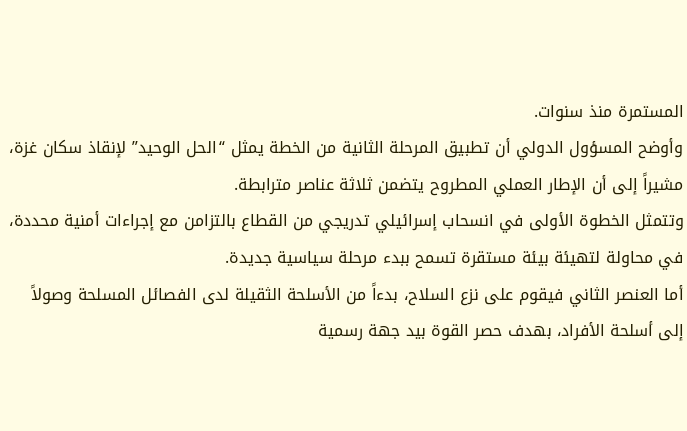المستمرة منذ سنوات.
وأوضح المسؤول الدولي أن تطبيق المرحلة الثانية من الخطة يمثل “الحل الوحيد” لإنقاذ سكان غزة، مشيراً إلى أن الإطار العملي المطروح يتضمن ثلاثة عناصر مترابطة.
وتتمثل الخطوة الأولى في انسحاب إسرائيلي تدريجي من القطاع بالتزامن مع إجراءات أمنية محددة، في محاولة لتهيئة بيئة مستقرة تسمح ببدء مرحلة سياسية جديدة.
أما العنصر الثاني فيقوم على نزع السلاح، بدءاً من الأسلحة الثقيلة لدى الفصائل المسلحة وصولاً إلى أسلحة الأفراد، بهدف حصر القوة بيد جهة رسمية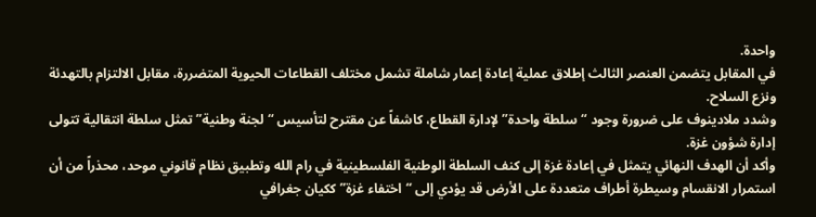واحدة.
في المقابل يتضمن العنصر الثالث إطلاق عملية إعادة إعمار شاملة تشمل مختلف القطاعات الحيوية المتضررة، مقابل الالتزام بالتهدئة ونزع السلاح.
وشدد ملادينوف على ضرورة وجود “سلطة واحدة” لإدارة القطاع، كاشفاً عن مقترح لتأسيس “لجنة وطنية” تمثل سلطة انتقالية تتولى إدارة شؤون غزة.
وأكد أن الهدف النهائي يتمثل في إعادة غزة إلى كنف السلطة الوطنية الفلسطينية في رام الله وتطبيق نظام قانوني موحد، محذراً من أن استمرار الانقسام وسيطرة أطراف متعددة على الأرض قد يؤدي إلى “اختفاء غزة” ككيان جغرافي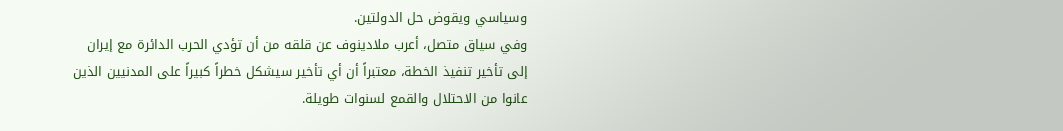وسياسي ويقوض حل الدولتين.
وفي سياق متصل، أعرب ملادينوف عن قلقه من أن تؤدي الحرب الدائرة مع إيران إلى تأخير تنفيذ الخطة، معتبراً أن أي تأخير سيشكل خطراً كبيراً على المدنيين الذين عانوا من الاحتلال والقمع لسنوات طويلة.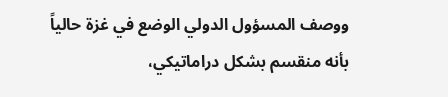ووصف المسؤول الدولي الوضع في غزة حالياً بأنه منقسم بشكل دراماتيكي،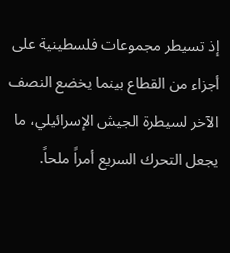إذ تسيطر مجموعات فلسطينية على أجزاء من القطاع بينما يخضع النصف الآخر لسيطرة الجيش الإسرائيلي، ما يجعل التحرك السريع أمراً ملحاً.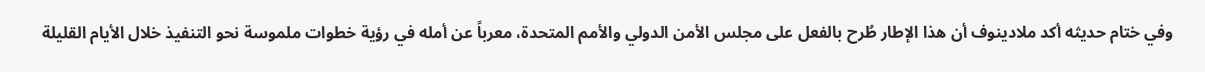وفي ختام حديثه أكد ملادينوف أن هذا الإطار طُرح بالفعل على مجلس الأمن الدولي والأمم المتحدة، معرباً عن أمله في رؤية خطوات ملموسة نحو التنفيذ خلال الأيام القليلة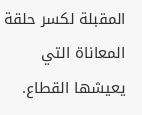المقبلة لكسر حلقة المعاناة التي يعيشها القطاع.